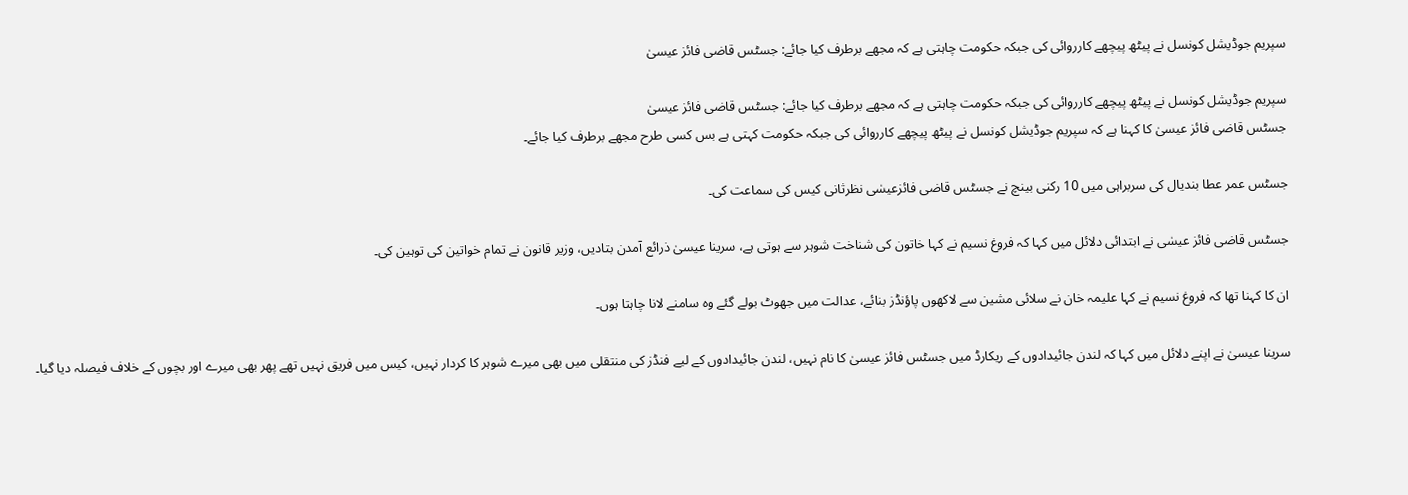سپریم جوڈیشل کونسل نے پیٹھ پیچھے کارروائی کی جبکہ حکومت چاہتی ہے کہ مجھے برطرف کیا جائے: جسٹس قاضی فائز عیسیٰ

سپریم جوڈیشل کونسل نے پیٹھ پیچھے کارروائی کی جبکہ حکومت چاہتی ہے کہ مجھے برطرف کیا جائے: جسٹس قاضی فائز عیسیٰ
جسٹس قاضی فائز عیسیٰ کا کہنا ہے کہ سپریم جوڈیشل کونسل نے پیٹھ پیچھے کارروائی کی جبکہ حکومت کہتی ہے بس کسی طرح مجھے برطرف کیا جائے۔

جسٹس عمر عطا بندیال کی سربراہی میں 10 رکنی بینچ نے جسٹس قاضی فائزعیسٰی نظرثانی کیس کی سماعت کی۔

جسٹس قاضی فائز عیسٰی نے ابتدائی دلائل میں کہا کہ فروغ نسیم نے کہا خاتون کی شناخت شوہر سے ہوتی ہے، سرینا عیسیٰ ذرائع آمدن بتادیں، وزیر قانون نے تمام خواتین کی توہین کی۔

ان کا کہنا تھا کہ فروغ نسیم نے کہا علیمہ خان نے سلائی مشین سے لاکھوں پاؤنڈز بنائے، عدالت میں جھوٹ بولے گئے وہ سامنے لانا چاہتا ہوں۔

سرینا عیسیٰ نے اپنے دلائل میں کہا کہ لندن جائیدادوں کے ریکارڈ میں جسٹس فائز عیسیٰ کا نام نہیں، لندن جائیدادوں کے لیے فنڈز کی منتقلی میں بھی میرے شوہر کا کردار نہیں، کیس میں فریق نہیں تھے پھر بھی میرے اور بچوں کے خلاف فیصلہ دیا گیا۔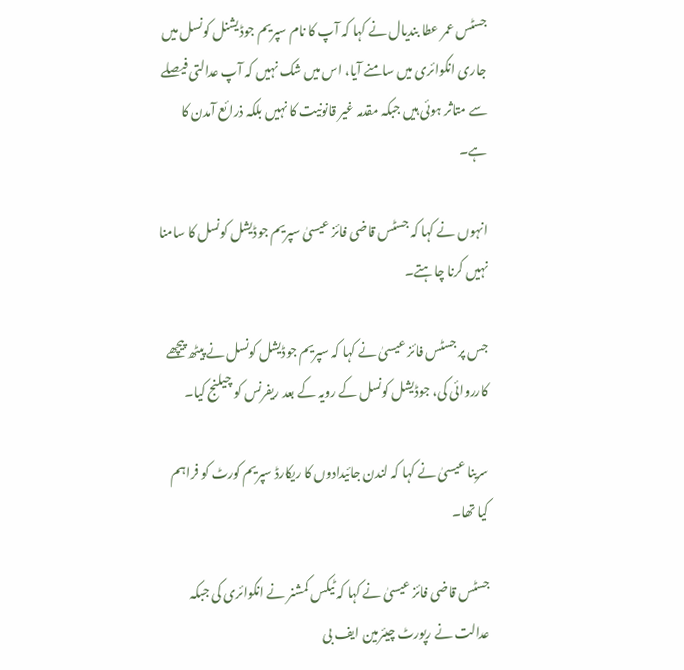جسٹس عمر عطا بندیال نے کہا کہ آپ کا نام سپریم جوڈیشنل کونسل میں جاری انکوائری میں سامنے آیا، اس میں شک نہیں کہ آپ عدالتی فیصلے سے متاثر ہوئی ہیں جبکہ مقدمہ غیر قانونیت کا نہیں بلکہ ذرائع آمدن کا ہے۔

انہوں نے کہا کہ جسٹس قاضی فائز عیسیٰ سپریم جوڈیشل کونسل کا سامنا نہیں کرنا چاہتے۔

جس پر جسٹس فائز عیسیٰ نے کہا کہ سپریم جوڈیشل کونسل نے پیٹھ پیچھے کارروائی کی، جوڈیشل کونسل کے رویہ کے بعد ریفرنس کو چیلنج کیا۔

سرینا عیسیٰ نے کہا کہ لندن جائیدادوں کا ریکارڈ سپریم کورٹ کو فراہم کیا تھا۔

جسٹس قاضی فائز عیسیٰ نے کہا کہ ٹیکس کمشنر نے انکوائری کی جبکہ عدالت نے رپورٹ چیئرمین ایف بی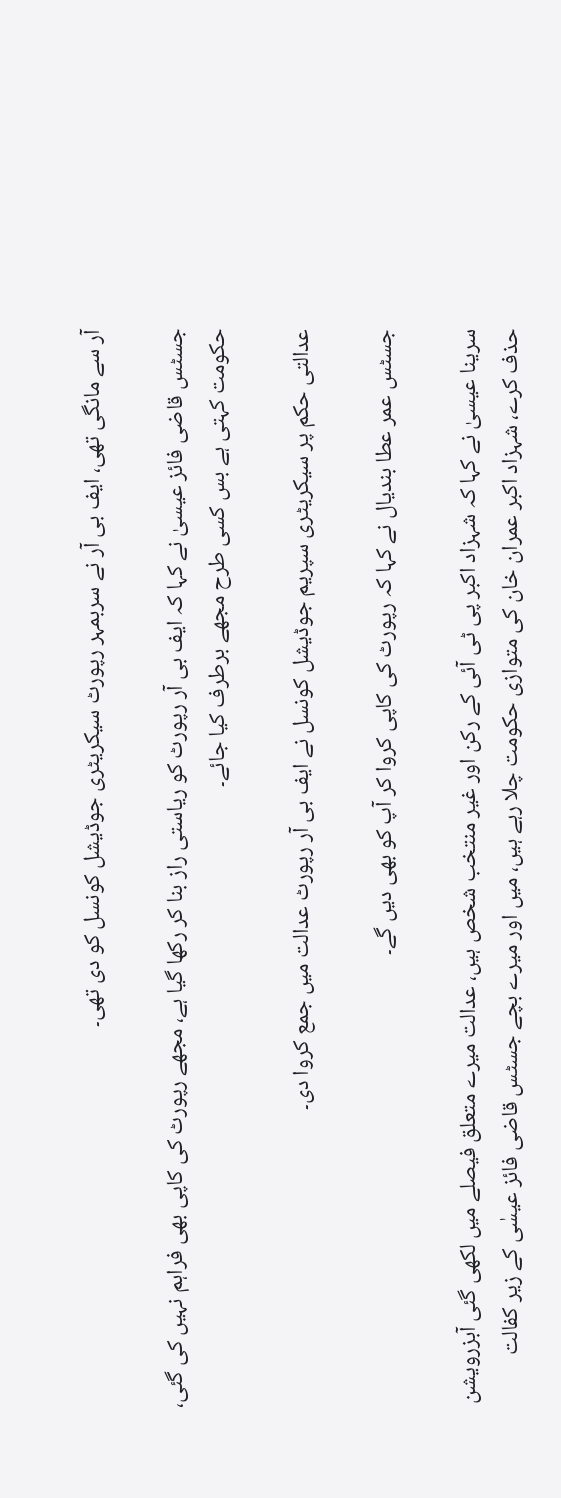آر سے مانگی تھی، ایف بی آر نے سربمہر رپورٹ سیکریٹری جوڈیشل کونسل کو دی تھی۔

جسٹس قاضی فائز عیسیٰ نے کہا کہ ایف بی آر رپورٹ کو ریاستی راز بنا کر رکھا گیا ہے، مجھے رپورٹ کی کاپی بھی فراہم نہیں کی گئی، حکومت کہتی ہے بس کسی طرح مجھے برطرف کیا جائے۔

عدالتی حکم پر سیکریٹری سپریم جوڈیشل کونسل نے ایف بی آر رپورٹ عدالت میں جمع کروا دی۔

جسٹس عمر عطا بندیال نے کہا کہ رپورٹ کی کاپی کروا کر آپ کو بھی دیں گے۔

سرینا عیسیٰ نے کہا کہ شہزاد اکبر پی ٹی آئی کے رکن اور غیر منتخب شخص ہیں، عدالت میرے متعلق فیصلے میں لکھی گئی آبزرویشن حذف کرے، شہزاد اکبر عمران خان کی متوازی حکومت چلا رہے ہیں، میں اور میرے بچے جسٹس قاضی فائز عیسٰی کے زیر کفالت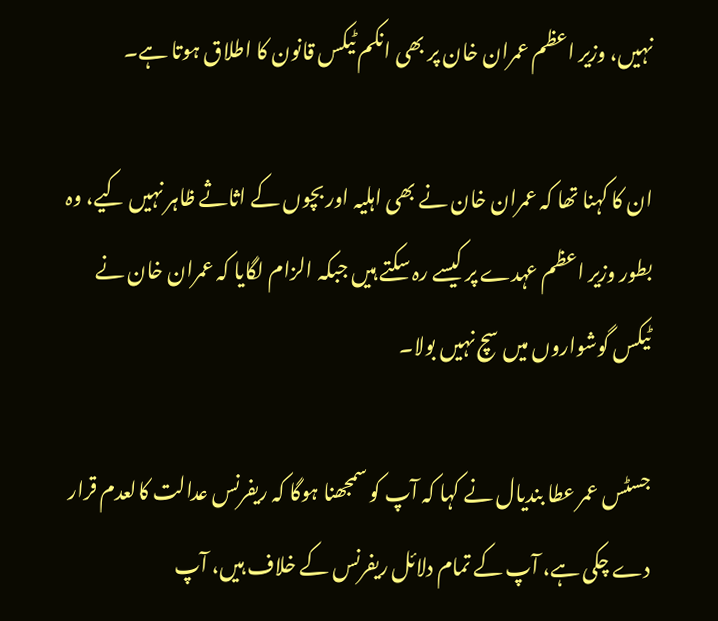نہیں، وزیر اعظم عمران خان پر بھی انکم ٹیکس قانون کا اطلاق ہوتا ہے۔

ان کا کہنا تھا کہ عمران خان نے بھی اہلیہ اور بچوں کے اثاثے ظاہر نہیں کیے، وہ بطور وزیر اعظم عہدے پر کیسے رہ سکتے ہیں جبکہ الزام لگایا کہ عمران خان نے ٹیکس گوشواروں میں سچ نہیں بولا۔

جسٹس عمر عطا بندیال نے کہا کہ آپ کو سمجھنا ہوگا کہ ریفرنس عدالت کالعدم قرار دے چکی ہے، آپ کے تمام دلائل ریفرنس کے خلاف ہیں، آپ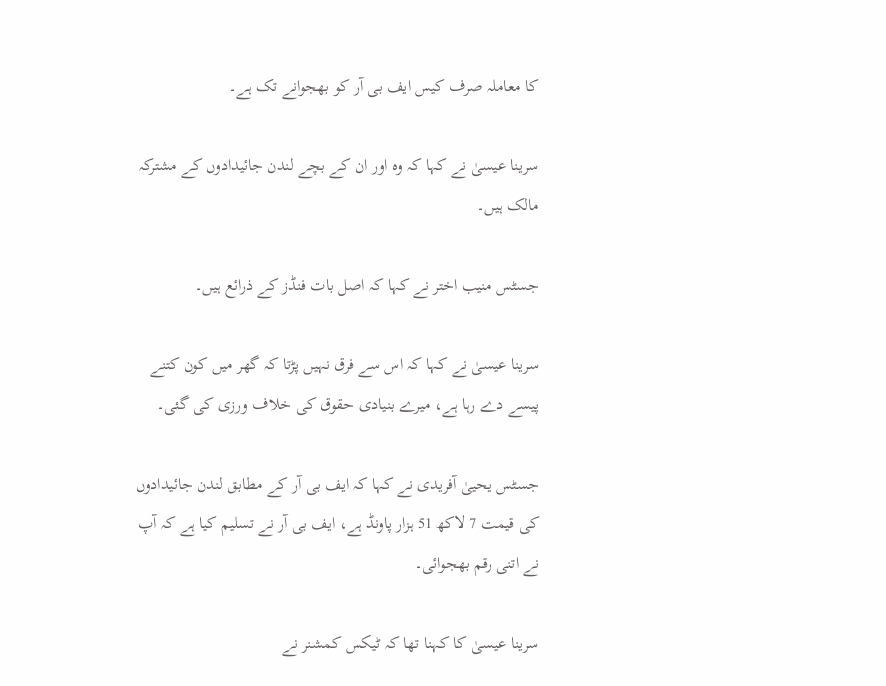کا معاملہ صرف کیس ایف بی آر کو بھجوانے تک ہے۔

سرینا عیسیٰ نے کہا کہ وہ اور ان کے بچے لندن جائیدادوں کے مشترکہ مالک ہیں۔

جسٹس منیب اختر نے کہا کہ اصل بات فنڈز کے ذرائع ہیں۔

سرینا عیسیٰ نے کہا کہ اس سے فرق نہیں پڑتا کہ گھر میں کون کتنے پیسے دے رہا ہے، میرے بنیادی حقوق کی خلاف ورزی کی گئی۔

جسٹس یحییٰ آفریدی نے کہا کہ ایف بی آر کے مطابق لندن جائیدادوں کی قیمت 7 لاکھ 51 ہزار پاونڈ ہے، ایف بی آر نے تسلیم کیا ہے کہ آپ نے اتنی رقم بھجوائی۔

سرینا عیسیٰ کا کہنا تھا کہ ٹیکس کمشنر نے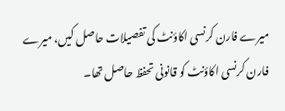میرے فارن کرنسی اکاؤنٹ کی تفصیلات حاصل کیں، میرے فارن کرنسی اکاؤنٹ کو قانونی تحفظ حاصل تھا۔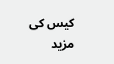کیس کی مزید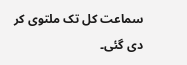سماعت کل تک ملتوی کر دی گئی۔